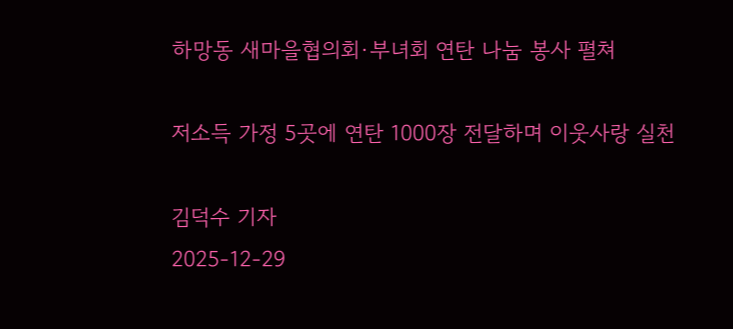하망동 새마을협의회·부녀회 연탄 나눔 봉사 펼쳐

저소득 가정 5곳에 연탄 1000장 전달하며 이웃사랑 실천

김덕수 기자
2025-12-29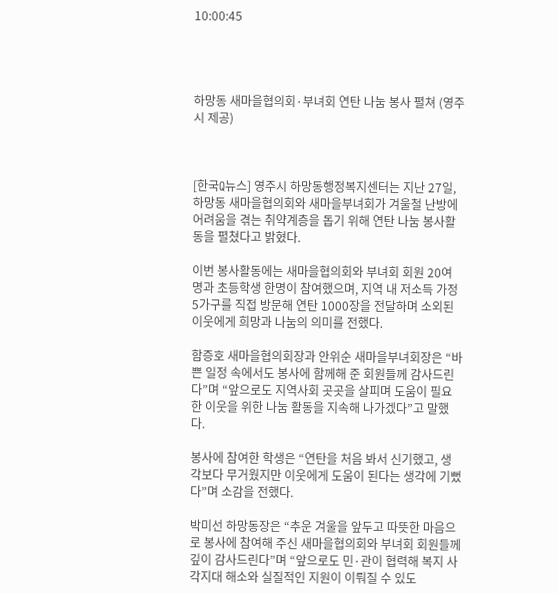10:00:45




하망동 새마을협의회·부녀회 연탄 나눔 봉사 펼쳐 (영주시 제공)



[한국Q뉴스] 영주시 하망동행정복지센터는 지난 27일, 하망동 새마을협의회와 새마을부녀회가 겨울철 난방에 어려움을 겪는 취약계층을 돕기 위해 연탄 나눔 봉사활동을 펼쳤다고 밝혔다.

이번 봉사활동에는 새마을협의회와 부녀회 회원 20여 명과 초등학생 한명이 참여했으며, 지역 내 저소득 가정 5가구를 직접 방문해 연탄 1000장을 전달하며 소외된 이웃에게 희망과 나눔의 의미를 전했다.

함증호 새마을협의회장과 안위순 새마을부녀회장은 “바쁜 일정 속에서도 봉사에 함께해 준 회원들께 감사드린다”며 “앞으로도 지역사회 곳곳을 살피며 도움이 필요한 이웃을 위한 나눔 활동을 지속해 나가겠다”고 말했다.

봉사에 참여한 학생은 “연탄을 처음 봐서 신기했고, 생각보다 무거웠지만 이웃에게 도움이 된다는 생각에 기뻤다”며 소감을 전했다.

박미선 하망동장은 “추운 겨울을 앞두고 따뜻한 마음으로 봉사에 참여해 주신 새마을협의회와 부녀회 회원들께 깊이 감사드린다”며 “앞으로도 민·관이 협력해 복지 사각지대 해소와 실질적인 지원이 이뤄질 수 있도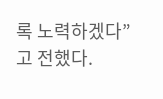록 노력하겠다”고 전했다.